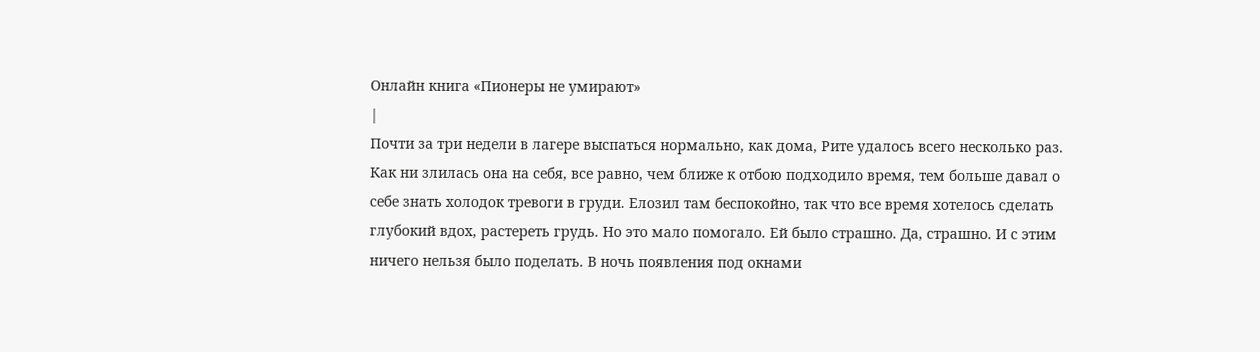Онлайн книга «Пионеры не умирают»
|
Почти за три недели в лагере выспаться нормально, как дома, Рите удалось всего несколько раз. Как ни злилась она на себя, все равно, чем ближе к отбою подходило время, тем больше давал о себе знать холодок тревоги в груди. Елозил там беспокойно, так что все время хотелось сделать глубокий вдох, растереть грудь. Но это мало помогало. Ей было страшно. Да, страшно. И с этим ничего нельзя было поделать. В ночь появления под окнами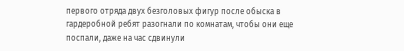первого отряда двух безголовых фигур после обыска в гардеробной ребят разогнали по комнатам, чтобы они еще поспали, даже на час сдвинули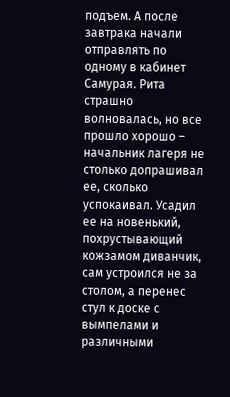подъем. А после завтрака начали отправлять по одному в кабинет Самурая. Рита страшно волновалась, но все прошло хорошо – начальник лагеря не столько допрашивал ее, сколько успокаивал. Усадил ее на новенький, похрустывающий кожзамом диванчик, сам устроился не за столом, а перенес стул к доске с вымпелами и различными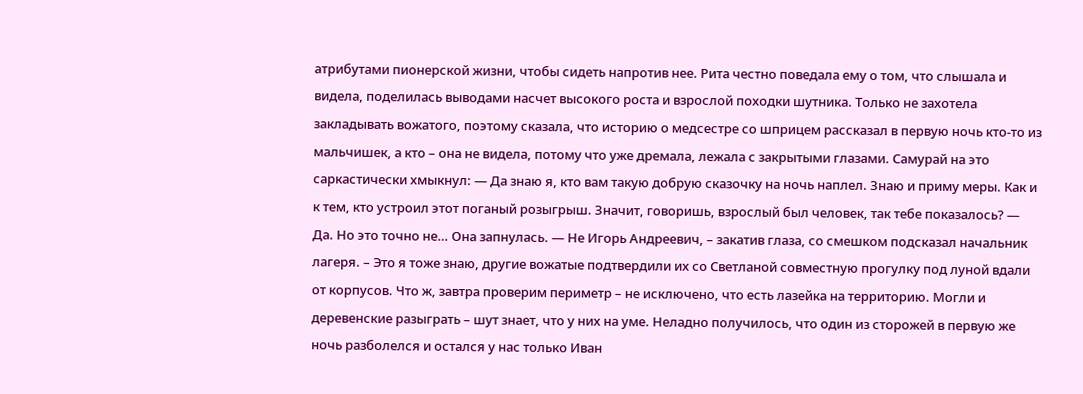атрибутами пионерской жизни, чтобы сидеть напротив нее. Рита честно поведала ему о том, что слышала и видела, поделилась выводами насчет высокого роста и взрослой походки шутника. Только не захотела закладывать вожатого, поэтому сказала, что историю о медсестре со шприцем рассказал в первую ночь кто-то из мальчишек, а кто – она не видела, потому что уже дремала, лежала с закрытыми глазами. Самурай на это саркастически хмыкнул: — Да знаю я, кто вам такую добрую сказочку на ночь наплел. Знаю и приму меры. Как и к тем, кто устроил этот поганый розыгрыш. Значит, говоришь, взрослый был человек, так тебе показалось? — Да. Но это точно не… Она запнулась. — Не Игорь Андреевич, – закатив глаза, со смешком подсказал начальник лагеря. – Это я тоже знаю, другие вожатые подтвердили их со Светланой совместную прогулку под луной вдали от корпусов. Что ж, завтра проверим периметр – не исключено, что есть лазейка на территорию. Могли и деревенские разыграть – шут знает, что у них на уме. Неладно получилось, что один из сторожей в первую же ночь разболелся и остался у нас только Иван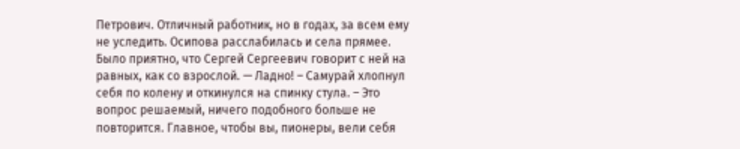Петрович. Отличный работник, но в годах, за всем ему не уследить. Осипова расслабилась и села прямее. Было приятно, что Сергей Сергеевич говорит с ней на равных, как со взрослой. — Ладно! – Самурай хлопнул себя по колену и откинулся на спинку стула. – Это вопрос решаемый, ничего подобного больше не повторится. Главное, чтобы вы, пионеры, вели себя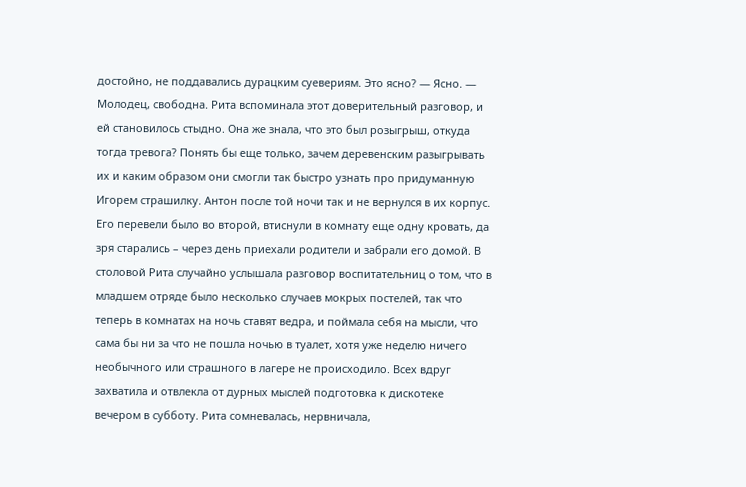достойно, не поддавались дурацким суевериям. Это ясно? — Ясно. — Молодец, свободна. Рита вспоминала этот доверительный разговор, и ей становилось стыдно. Она же знала, что это был розыгрыш, откуда тогда тревога? Понять бы еще только, зачем деревенским разыгрывать их и каким образом они смогли так быстро узнать про придуманную Игорем страшилку. Антон после той ночи так и не вернулся в их корпус. Его перевели было во второй, втиснули в комнату еще одну кровать, да зря старались – через день приехали родители и забрали его домой. В столовой Рита случайно услышала разговор воспитательниц о том, что в младшем отряде было несколько случаев мокрых постелей, так что теперь в комнатах на ночь ставят ведра, и поймала себя на мысли, что сама бы ни за что не пошла ночью в туалет, хотя уже неделю ничего необычного или страшного в лагере не происходило. Всех вдруг захватила и отвлекла от дурных мыслей подготовка к дискотеке вечером в субботу. Рита сомневалась, нервничала,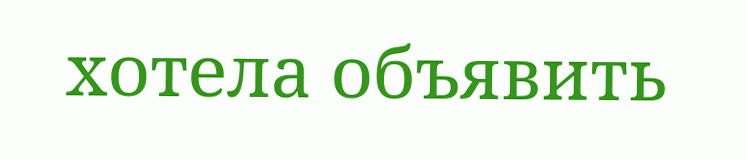хотела объявить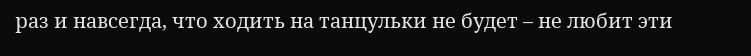раз и навсегда, что ходить на танцульки не будет – не любит эти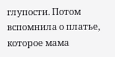глупости. Потом вспомнила о платье, которое мама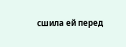сшила ей перед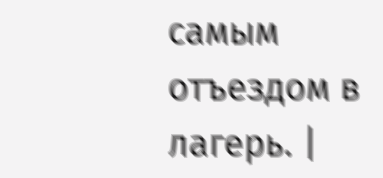самым отъездом в лагерь. |